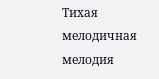Тихая мелодичная мелодия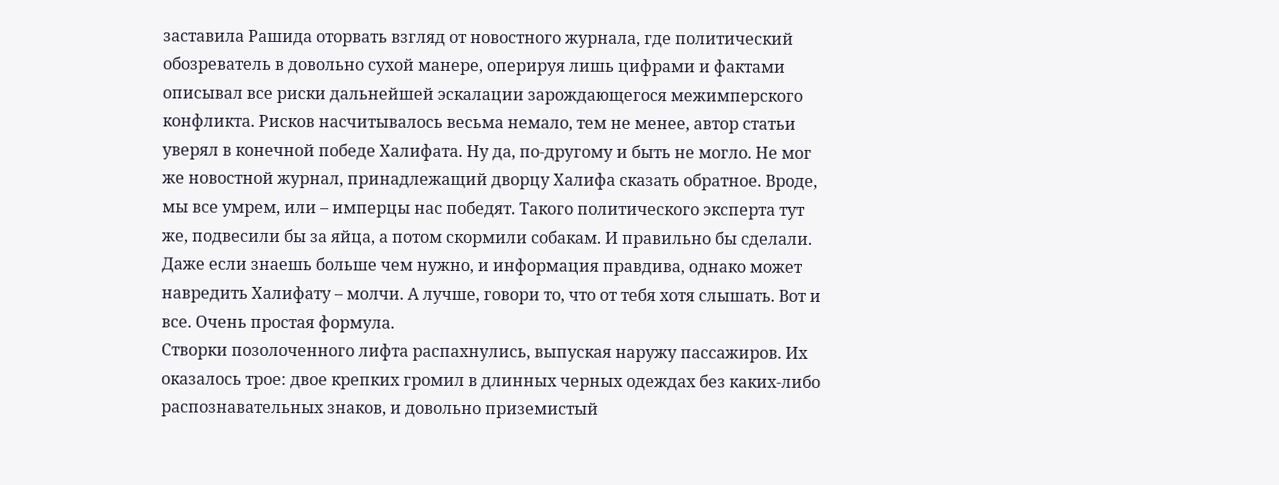заставила Рашида оторвать взгляд от новостного журнала, где политический обозреватель в довольно сухой манере, оперируя лишь цифрами и фактами описывал все риски дальнейшей эскалации зарождающегося межимперского конфликта. Рисков насчитывалось весьма немало, тем не менее, автор статьи уверял в конечной победе Халифата. Ну да, по-другому и быть не могло. Не мог же новостной журнал, принадлежащий дворцу Халифа сказать обратное. Вроде, мы все умрем, или – имперцы нас победят. Такого политического эксперта тут же, подвесили бы за яйца, а потом скормили собакам. И правильно бы сделали. Даже если знаешь больше чем нужно, и информация правдива, однако может навредить Халифату – молчи. А лучше, говори то, что от тебя хотя слышать. Вот и все. Очень простая формула.
Створки позолоченного лифта распахнулись, выпуская наружу пассажиров. Их оказалось трое: двое крепких громил в длинных черных одеждах без каких-либо распознавательных знаков, и довольно приземистый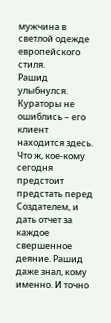мужчина в светлой одежде европейского стиля.
Рашид улыбнулся. Кураторы не ошиблись – его клиент находится здесь. Что ж, кое-кому сегодня предстоит предстать перед Создателем, и дать отчет за каждое свершенное деяние. Рашид даже знал, кому именно. И точно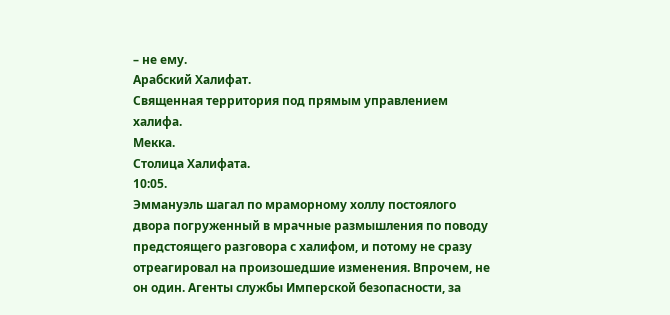– не ему.
Арабский Халифат.
Священная территория под прямым управлением халифа.
Мекка.
Столица Халифата.
10:05.
Эммануэль шагал по мраморному холлу постоялого двора погруженный в мрачные размышления по поводу предстоящего разговора с халифом, и потому не сразу отреагировал на произошедшие изменения. Впрочем, не он один. Агенты службы Имперской безопасности, за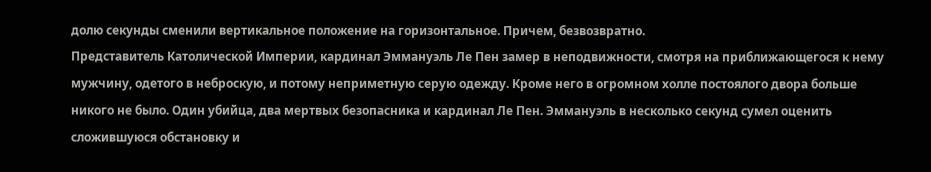долю секунды сменили вертикальное положение на горизонтальное. Причем, безвозвратно.
Представитель Католической Империи, кардинал Эммануэль Ле Пен замер в неподвижности, смотря на приближающегося к нему мужчину, одетого в неброскую, и потому неприметную серую одежду. Кроме него в огромном холле постоялого двора больше никого не было. Один убийца, два мертвых безопасника и кардинал Ле Пен. Эммануэль в несколько секунд сумел оценить сложившуюся обстановку и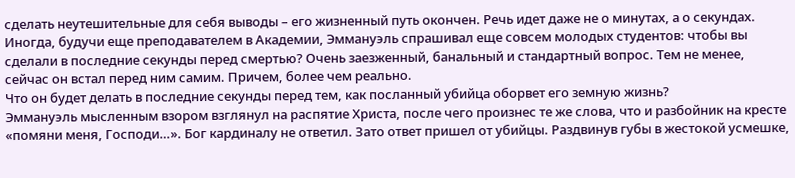сделать неутешительные для себя выводы – его жизненный путь окончен. Речь идет даже не о минутах, а о секундах. Иногда, будучи еще преподавателем в Академии, Эммануэль спрашивал еще совсем молодых студентов: чтобы вы сделали в последние секунды перед смертью? Очень заезженный, банальный и стандартный вопрос. Тем не менее, сейчас он встал перед ним самим. Причем, более чем реально.
Что он будет делать в последние секунды перед тем, как посланный убийца оборвет его земную жизнь?
Эммануэль мысленным взором взглянул на распятие Христа, после чего произнес те же слова, что и разбойник на кресте «помяни меня, Господи…». Бог кардиналу не ответил. Зато ответ пришел от убийцы. Раздвинув губы в жестокой усмешке,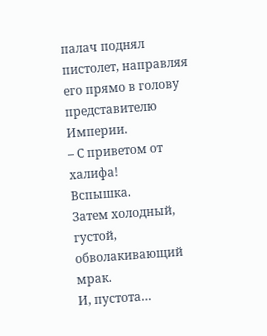палач поднял пистолет, направляя его прямо в голову представителю Империи.
– С приветом от халифа!
Вспышка.
Затем холодный, густой, обволакивающий мрак.
И, пустота…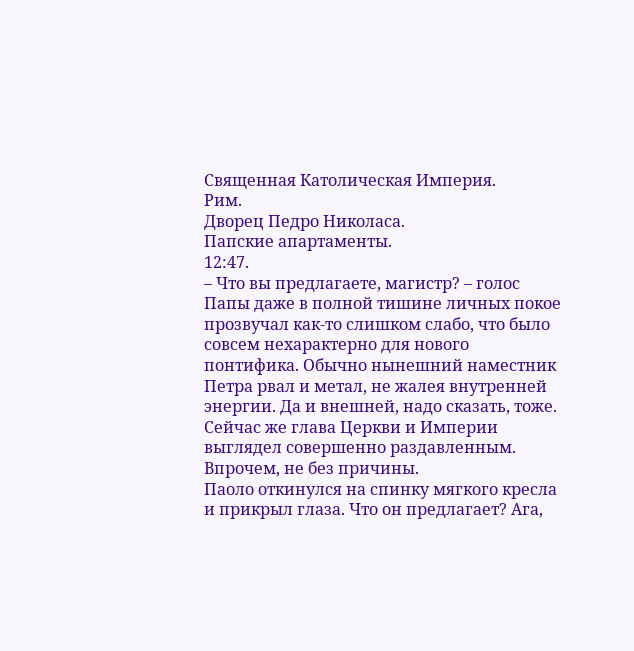Священная Католическая Империя.
Рим.
Дворец Педро Николаса.
Папские апартаменты.
12:47.
– Что вы предлагаете, магистр? – голос Папы даже в полной тишине личных покое прозвучал как-то слишком слабо, что было совсем нехарактерно для нового понтифика. Обычно нынешний наместник Петра рвал и метал, не жалея внутренней энергии. Да и внешней, надо сказать, тоже. Сейчас же глава Церкви и Империи выглядел совершенно раздавленным. Впрочем, не без причины.
Паоло откинулся на спинку мягкого кресла и прикрыл глаза. Что он предлагает? Ага,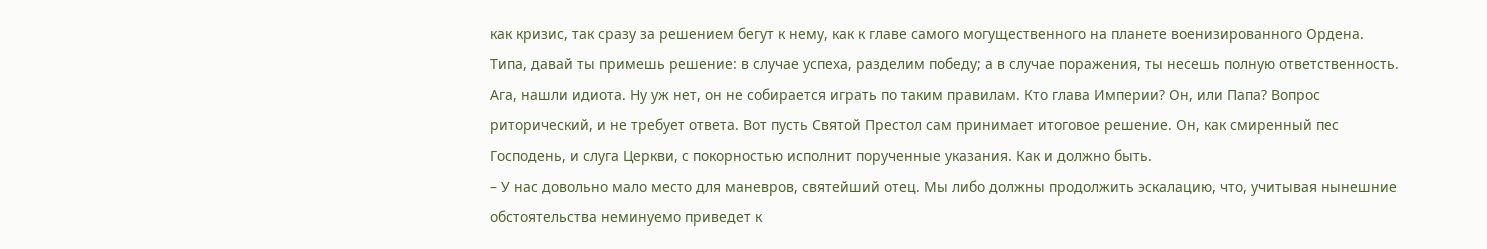как кризис, так сразу за решением бегут к нему, как к главе самого могущественного на планете военизированного Ордена. Типа, давай ты примешь решение: в случае успеха, разделим победу; а в случае поражения, ты несешь полную ответственность.
Ага, нашли идиота. Ну уж нет, он не собирается играть по таким правилам. Кто глава Империи? Он, или Папа? Вопрос риторический, и не требует ответа. Вот пусть Святой Престол сам принимает итоговое решение. Он, как смиренный пес Господень, и слуга Церкви, с покорностью исполнит порученные указания. Как и должно быть.
– У нас довольно мало место для маневров, святейший отец. Мы либо должны продолжить эскалацию, что, учитывая нынешние обстоятельства неминуемо приведет к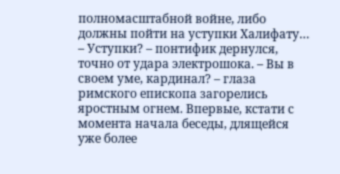полномасштабной войне, либо должны пойти на уступки Халифату…
– Уступки? – понтифик дернулся, точно от удара электрошока. – Вы в своем уме, кардинал? – глаза римского епископа загорелись яростным огнем. Впервые, кстати с момента начала беседы, длящейся уже более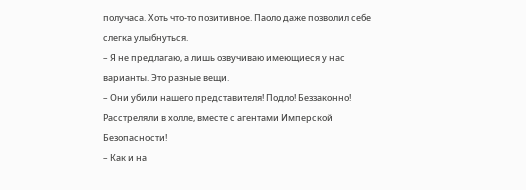получаса. Хоть что-то позитивное. Паоло даже позволил себе слегка улыбнуться.
– Я не предлагаю, а лишь озвучиваю имеющиеся у нас варианты. Это разные вещи.
– Они убили нашего представителя! Подло! Беззаконно! Расстреляли в холле, вместе с агентами Имперской Безопасности!
– Как и на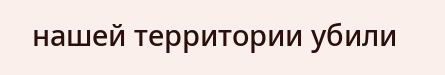нашей территории убили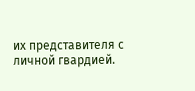их представителя с личной гвардией.